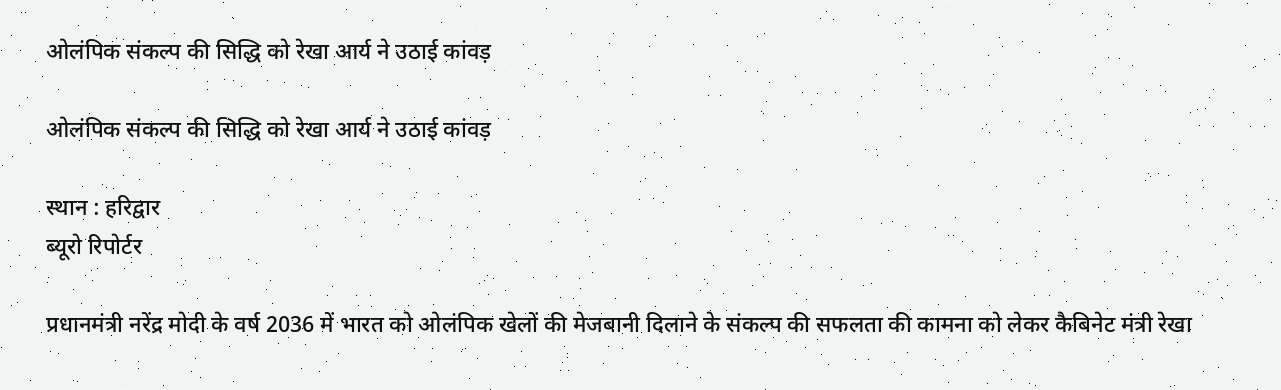ओलंपिक संकल्प की सिद्धि को रेखा आर्य ने उठाई कांवड़

ओलंपिक संकल्प की सिद्धि को रेखा आर्य ने उठाई कांवड़

स्थान : हरिद्वार
ब्यूरो रिपोर्टर

प्रधानमंत्री नरेंद्र मोदी के वर्ष 2036 में भारत को ओलंपिक खेलों की मेजबानी दिलाने के संकल्प की सफलता की कामना को लेकर कैबिनेट मंत्री रेखा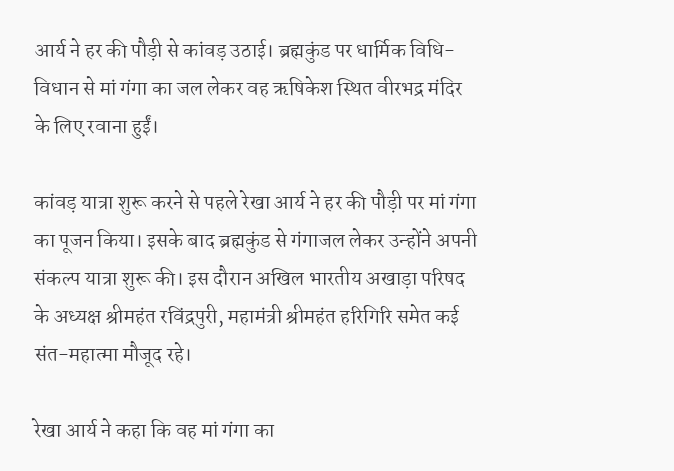आर्य ने हर की पौड़ी से कांवड़ उठाई। ब्रह्मकुंड पर धार्मिक विधि-विधान से मां गंगा का जल लेकर वह ऋषिकेश स्थित वीरभद्र मंदिर के लिए रवाना हुईं।

कांवड़ यात्रा शुरू करने से पहले रेखा आर्य ने हर की पौड़ी पर मां गंगा का पूजन किया। इसके बाद ब्रह्मकुंड से गंगाजल लेकर उन्होंने अपनी संकल्प यात्रा शुरू की। इस दौरान अखिल भारतीय अखाड़ा परिषद के अध्यक्ष श्रीमहंत रविंद्रपुरी, महामंत्री श्रीमहंत हरिगिरि समेत कई संत-महात्मा मौजूद रहे।

रेखा आर्य ने कहा कि वह मां गंगा का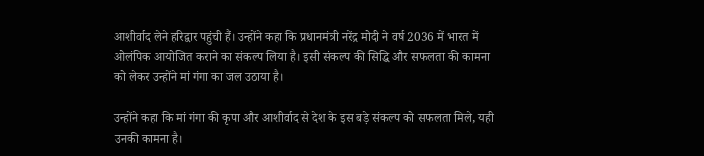आशीर्वाद लेने हरिद्वार पहुंची हैं। उन्होंने कहा कि प्रधानमंत्री नरेंद्र मोदी ने वर्ष 2036 में भारत में ओलंपिक आयोजित कराने का संकल्प लिया है। इसी संकल्प की सिद्धि और सफलता की कामना को लेकर उन्होंने मां गंगा का जल उठाया है।

उन्होंने कहा कि मां गंगा की कृपा और आशीर्वाद से देश के इस बड़े संकल्प को सफलता मिले, यही उनकी कामना है।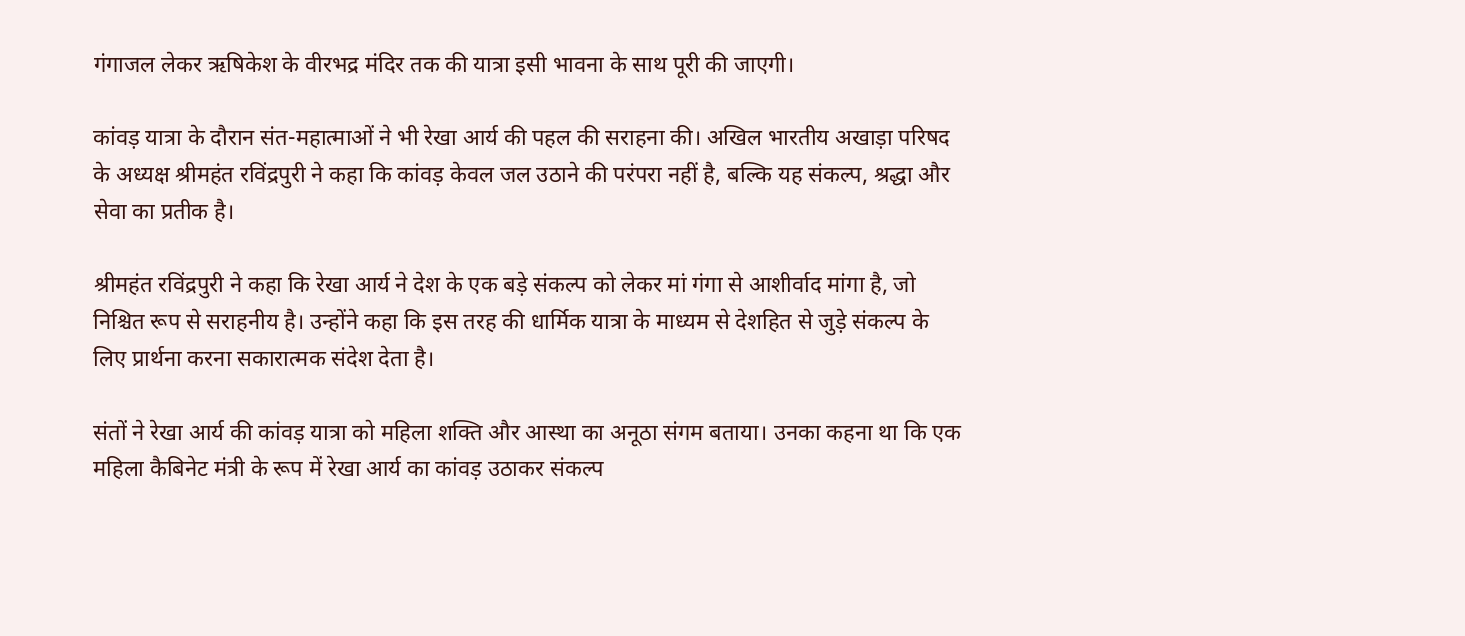गंगाजल लेकर ऋषिकेश के वीरभद्र मंदिर तक की यात्रा इसी भावना के साथ पूरी की जाएगी।

कांवड़ यात्रा के दौरान संत-महात्माओं ने भी रेखा आर्य की पहल की सराहना की। अखिल भारतीय अखाड़ा परिषद के अध्यक्ष श्रीमहंत रविंद्रपुरी ने कहा कि कांवड़ केवल जल उठाने की परंपरा नहीं है, बल्कि यह संकल्प, श्रद्धा और सेवा का प्रतीक है।

श्रीमहंत रविंद्रपुरी ने कहा कि रेखा आर्य ने देश के एक बड़े संकल्प को लेकर मां गंगा से आशीर्वाद मांगा है, जो निश्चित रूप से सराहनीय है। उन्होंने कहा कि इस तरह की धार्मिक यात्रा के माध्यम से देशहित से जुड़े संकल्प के लिए प्रार्थना करना सकारात्मक संदेश देता है।

संतों ने रेखा आर्य की कांवड़ यात्रा को महिला शक्ति और आस्था का अनूठा संगम बताया। उनका कहना था कि एक महिला कैबिनेट मंत्री के रूप में रेखा आर्य का कांवड़ उठाकर संकल्प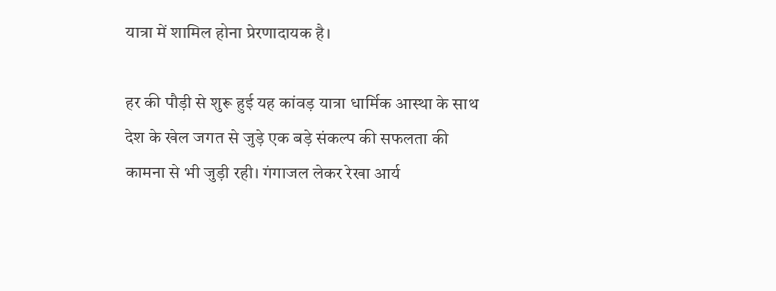यात्रा में शामिल होना प्रेरणादायक है।

हर की पौड़ी से शुरू हुई यह कांवड़ यात्रा धार्मिक आस्था के साथ देश के खेल जगत से जुड़े एक बड़े संकल्प की सफलता की कामना से भी जुड़ी रही। गंगाजल लेकर रेखा आर्य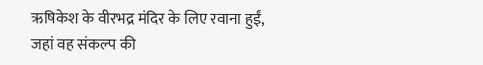ऋषिकेश के वीरभद्र मंदिर के लिए रवाना हुईं, जहां वह संकल्प की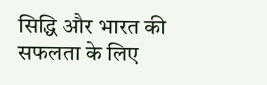सिद्धि और भारत की सफलता के लिए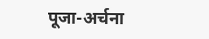पूजा-अर्चना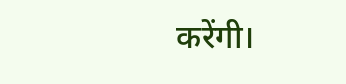करेंगी।